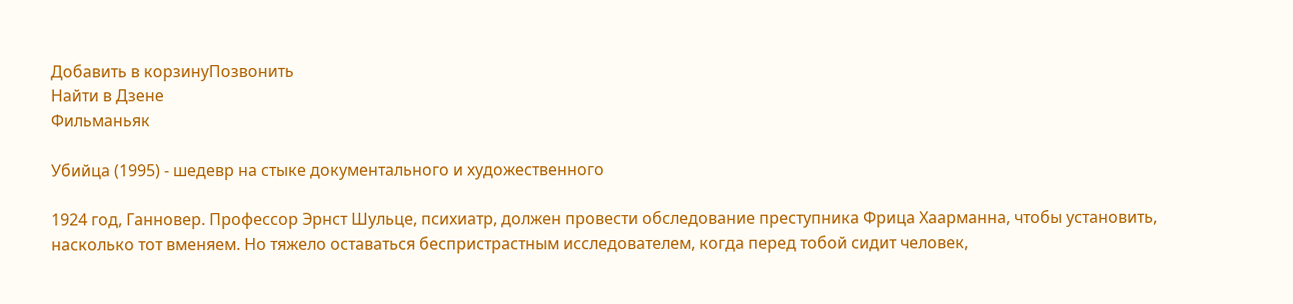Добавить в корзинуПозвонить
Найти в Дзене
Фильманьяк

Убийца (1995) - шедевр на стыке документального и художественного

1924 год, Ганновер. Профессор Эрнст Шульце, психиатр, должен провести обследование преступника Фрица Хаарманна, чтобы установить, насколько тот вменяем. Но тяжело оставаться беспристрастным исследователем, когда перед тобой сидит человек,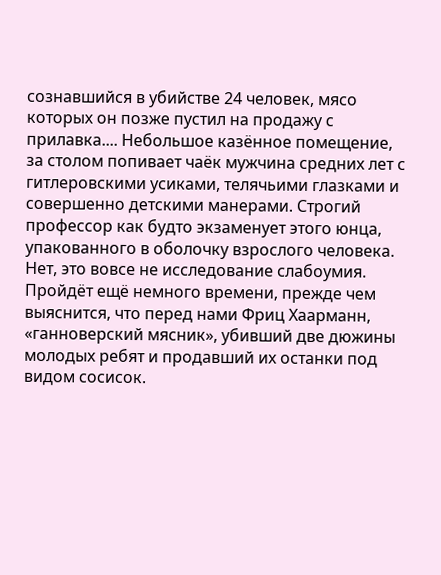сознавшийся в убийстве 24 человек, мясо которых он позже пустил на продажу с прилавка.... Небольшое казённое помещение, за столом попивает чаёк мужчина средних лет с гитлеровскими усиками, телячьими глазками и совершенно детскими манерами. Строгий профессор как будто экзаменует этого юнца, упакованного в оболочку взрослого человека. Нет, это вовсе не исследование слабоумия. Пройдёт ещё немного времени, прежде чем выяснится, что перед нами Фриц Хаарманн, «ганноверский мясник», убивший две дюжины молодых ребят и продавший их останки под видом сосисок.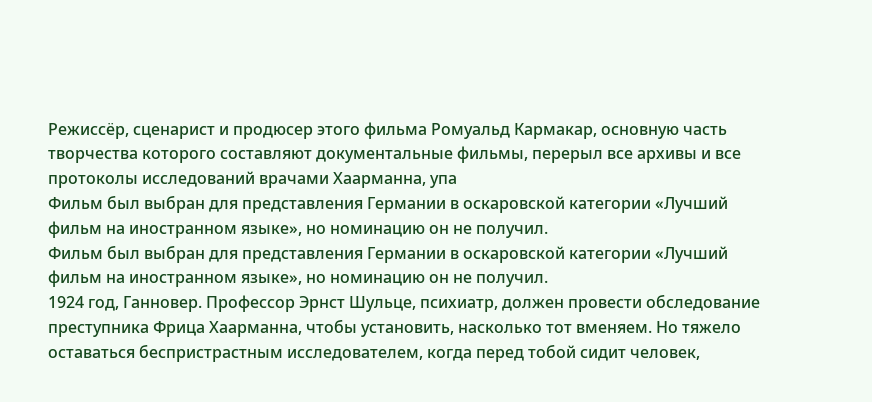Режиссёр, сценарист и продюсер этого фильма Ромуальд Кармакар, основную часть творчества которого составляют документальные фильмы, перерыл все архивы и все протоколы исследований врачами Хаарманна, упа
Фильм был выбран для представления Германии в оскаровской категории «Лучший фильм на иностранном языке», но номинацию он не получил.
Фильм был выбран для представления Германии в оскаровской категории «Лучший фильм на иностранном языке», но номинацию он не получил.
1924 год, Ганновер. Профессор Эрнст Шульце, психиатр, должен провести обследование преступника Фрица Хаарманна, чтобы установить, насколько тот вменяем. Но тяжело оставаться беспристрастным исследователем, когда перед тобой сидит человек,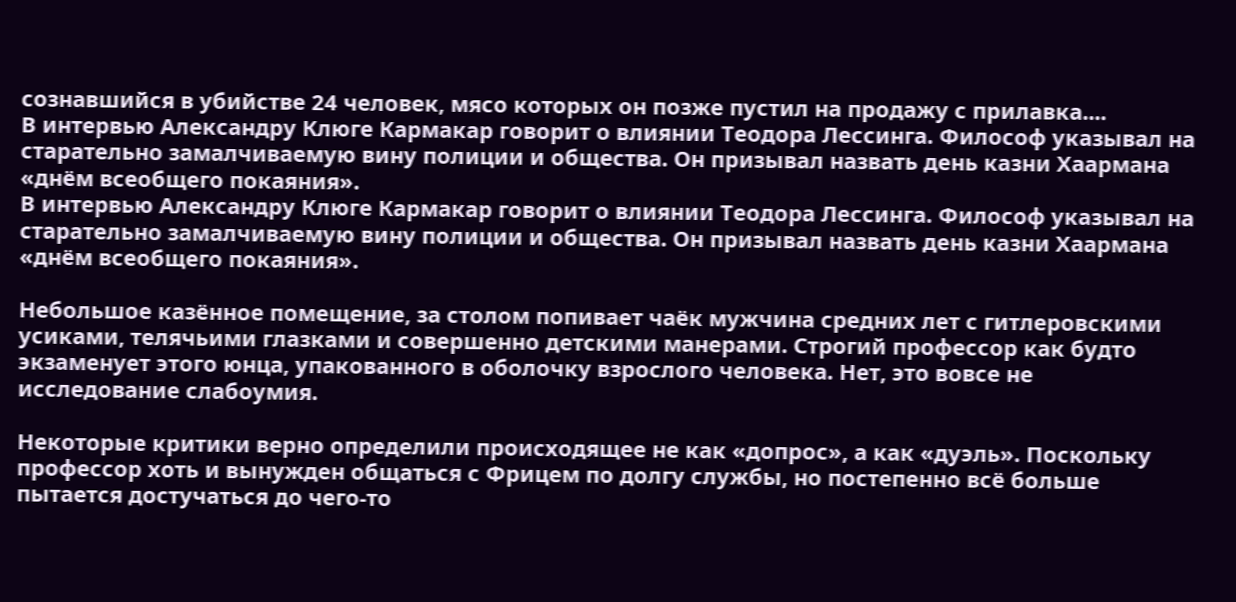сознавшийся в убийстве 24 человек, мясо которых он позже пустил на продажу с прилавка....
В интервью Александру Клюге Кармакар говорит о влиянии Теодора Лессинга. Философ указывал на старательно замалчиваемую вину полиции и общества. Он призывал назвать день казни Хаармана «днём всеобщего покаяния».
В интервью Александру Клюге Кармакар говорит о влиянии Теодора Лессинга. Философ указывал на старательно замалчиваемую вину полиции и общества. Он призывал назвать день казни Хаармана «днём всеобщего покаяния».

Небольшое казённое помещение, за столом попивает чаёк мужчина средних лет с гитлеровскими усиками, телячьими глазками и совершенно детскими манерами. Строгий профессор как будто экзаменует этого юнца, упакованного в оболочку взрослого человека. Нет, это вовсе не исследование слабоумия.

Некоторые критики верно определили происходящее не как «допрос», а как «дуэль». Поскольку профессор хоть и вынужден общаться с Фрицем по долгу службы, но постепенно всё больше пытается достучаться до чего-то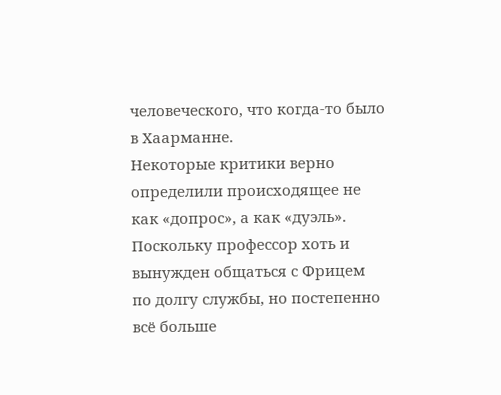человеческого, что когда-то было в Хаарманне.
Некоторые критики верно определили происходящее не как «допрос», а как «дуэль». Поскольку профессор хоть и вынужден общаться с Фрицем по долгу службы, но постепенно всё больше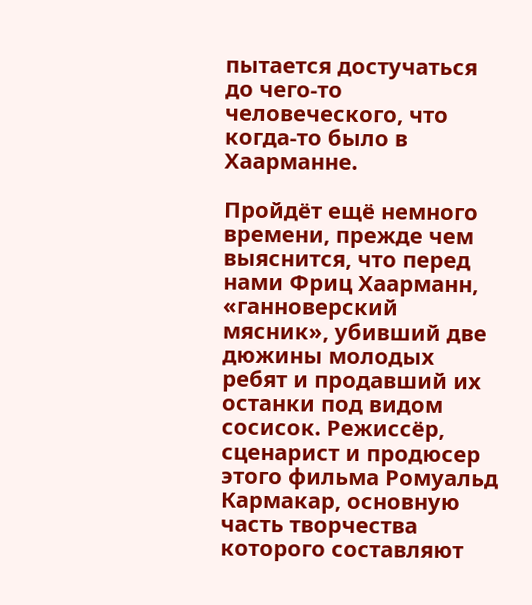пытается достучаться до чего-то человеческого, что когда-то было в Хаарманне.

Пройдёт ещё немного времени, прежде чем выяснится, что перед нами Фриц Хаарманн, «ганноверский мясник», убивший две дюжины молодых ребят и продавший их останки под видом сосисок. Режиссёр, сценарист и продюсер этого фильма Ромуальд Кармакар, основную часть творчества которого составляют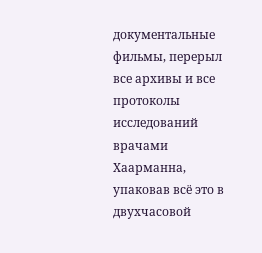документальные фильмы, перерыл все архивы и все протоколы исследований врачами Хаарманна, упаковав всё это в двухчасовой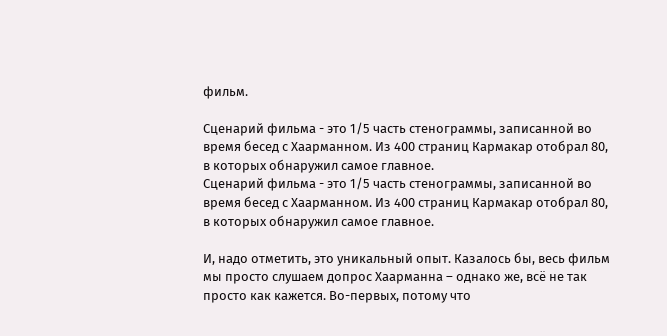фильм.

Сценарий фильма - это 1/5 часть стенограммы, записанной во время бесед с Хаарманном. Из 400 страниц Кармакар отобрал 80, в которых обнаружил самое главное.
Сценарий фильма - это 1/5 часть стенограммы, записанной во время бесед с Хаарманном. Из 400 страниц Кармакар отобрал 80, в которых обнаружил самое главное.

И, надо отметить, это уникальный опыт. Казалось бы, весь фильм мы просто слушаем допрос Хаарманна – однако же, всё не так просто как кажется. Во-первых, потому что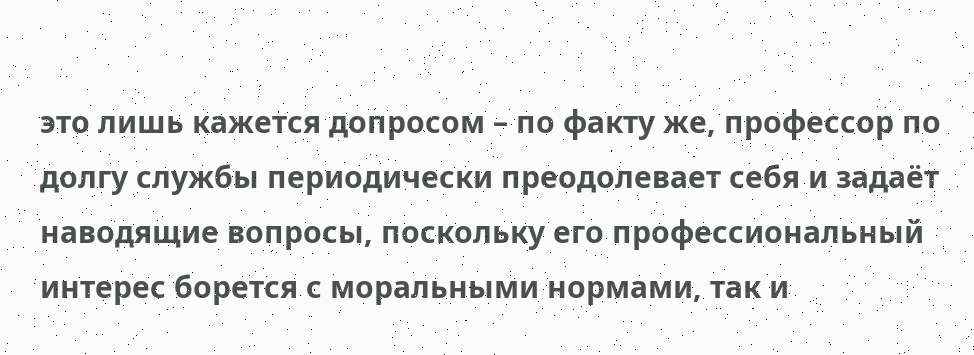это лишь кажется допросом – по факту же, профессор по долгу службы периодически преодолевает себя и задаёт наводящие вопросы, поскольку его профессиональный интерес борется с моральными нормами, так и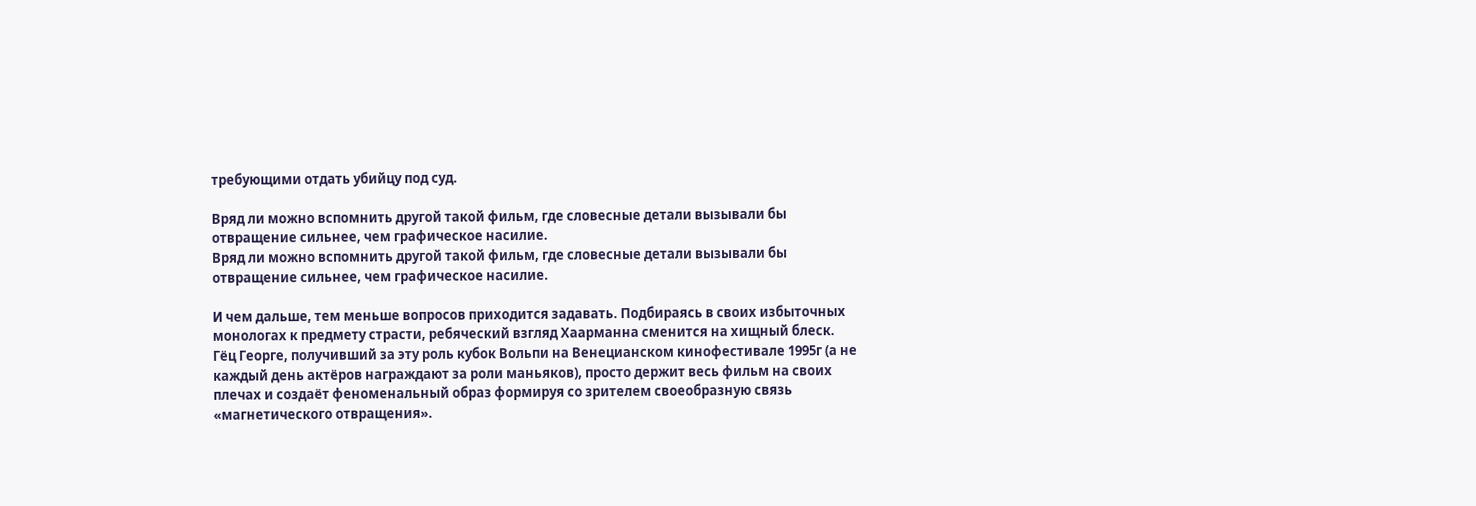требующими отдать убийцу под суд.

Вряд ли можно вспомнить другой такой фильм, где словесные детали вызывали бы отвращение сильнее, чем графическое насилие.
Вряд ли можно вспомнить другой такой фильм, где словесные детали вызывали бы отвращение сильнее, чем графическое насилие.

И чем дальше, тем меньше вопросов приходится задавать. Подбираясь в своих избыточных монологах к предмету страсти, ребяческий взгляд Хаарманна сменится на хищный блеск. Гёц Георге, получивший за эту роль кубок Вольпи на Венецианском кинофестивале 1995г (а не каждый день актёров награждают за роли маньяков), просто держит весь фильм на своих плечах и создаёт феноменальный образ формируя со зрителем своеобразную связь «магнетического отвращения».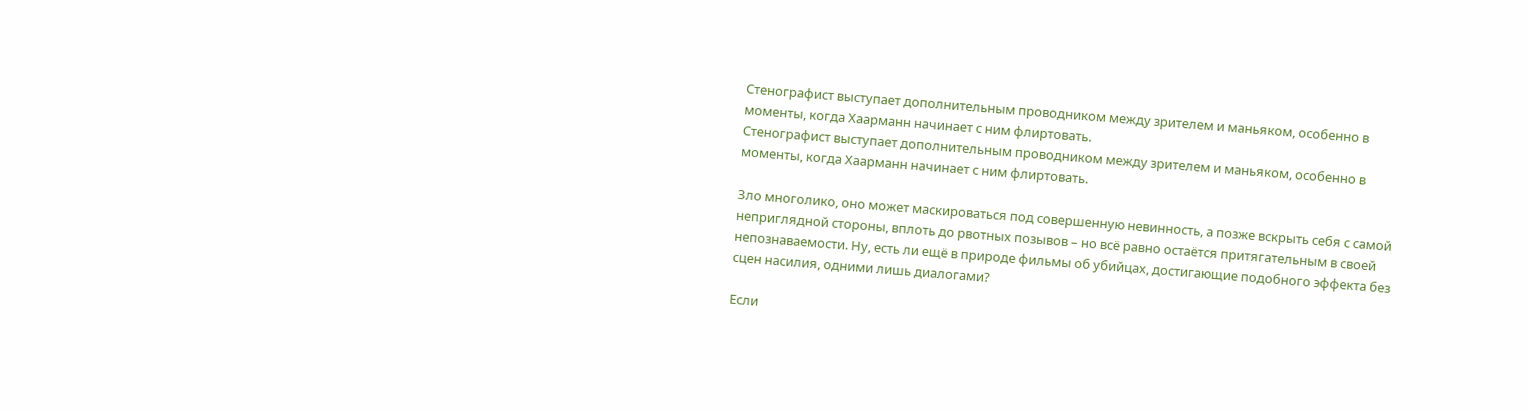Стенографист выступает дополнительным проводником между зрителем и маньяком, особенно в моменты, когда Хаарманн начинает с ним флиртовать.
Стенографист выступает дополнительным проводником между зрителем и маньяком, особенно в моменты, когда Хаарманн начинает с ним флиртовать.

Зло многолико, оно может маскироваться под совершенную невинность, а позже вскрыть себя с самой неприглядной стороны, вплоть до рвотных позывов – но всё равно остаётся притягательным в своей непознаваемости. Ну, есть ли ещё в природе фильмы об убийцах, достигающие подобного эффекта без сцен насилия, одними лишь диалогами?

Если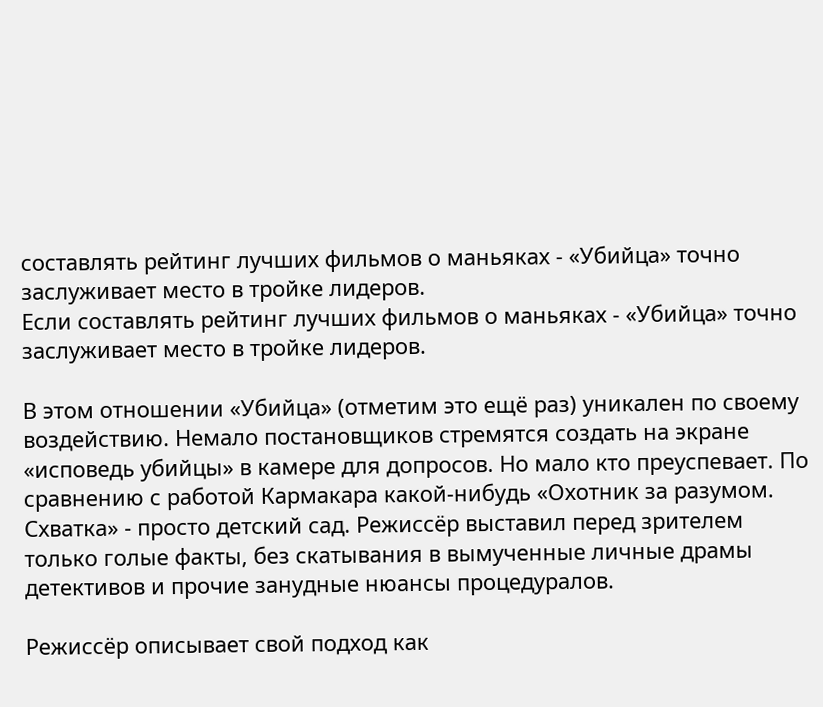составлять рейтинг лучших фильмов о маньяках - «Убийца» точно заслуживает место в тройке лидеров.
Если составлять рейтинг лучших фильмов о маньяках - «Убийца» точно заслуживает место в тройке лидеров.

В этом отношении «Убийца» (отметим это ещё раз) уникален по своему воздействию. Немало постановщиков стремятся создать на экране «исповедь убийцы» в камере для допросов. Но мало кто преуспевает. По сравнению с работой Кармакара какой-нибудь «Охотник за разумом. Схватка» - просто детский сад. Режиссёр выставил перед зрителем только голые факты, без скатывания в вымученные личные драмы детективов и прочие занудные нюансы процедуралов.

Режиссёр описывает свой подход как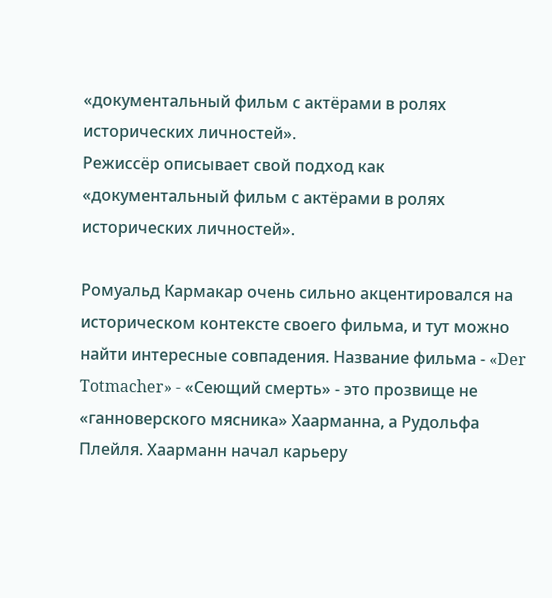«документальный фильм с актёрами в ролях исторических личностей».
Режиссёр описывает свой подход как «документальный фильм с актёрами в ролях исторических личностей».

Ромуальд Кармакар очень сильно акцентировался на историческом контексте своего фильма, и тут можно найти интересные совпадения. Название фильма - «Der Totmacher» - «Сеющий смерть» - это прозвище не «ганноверского мясника» Хаарманна, а Рудольфа Плейля. Хаарманн начал карьеру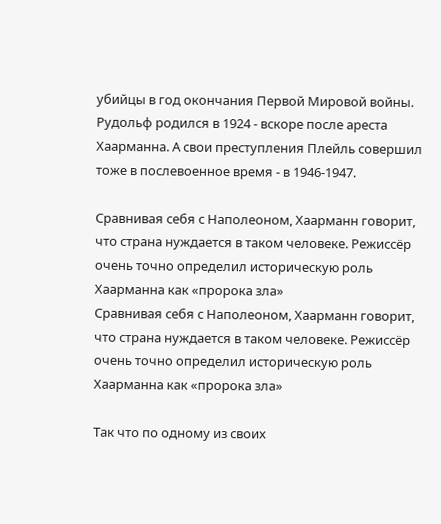убийцы в год окончания Первой Мировой войны. Рудольф родился в 1924 - вскоре после ареста Хаарманна. А свои преступления Плейль совершил тоже в послевоенное время - в 1946-1947.

Сравнивая себя с Наполеоном, Хаарманн говорит, что страна нуждается в таком человеке. Режиссёр очень точно определил историческую роль Хаарманна как «пророка зла»
Сравнивая себя с Наполеоном, Хаарманн говорит, что страна нуждается в таком человеке. Режиссёр очень точно определил историческую роль Хаарманна как «пророка зла»

Так что по одному из своих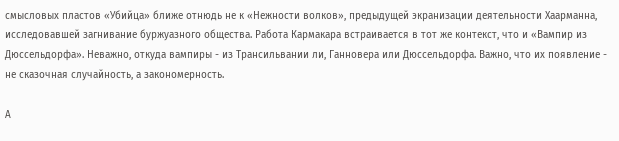смысловых пластов «Убийца» ближе отнюдь не к «Нежности волков», предыдущей экранизации деятельности Хаарманна, исследовавшей загнивание буржуазного общества. Работа Кармакара встраивается в тот же контекст, что и «Вампир из Дюссельдорфа». Неважно, откуда вампиры - из Трансильвании ли, Ганновера или Дюссельдорфа. Важно, что их появление - не сказочная случайность, а закономерность.

А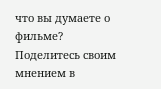что вы думаете о фильме? Поделитесь своим мнением в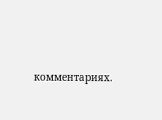комментариях.